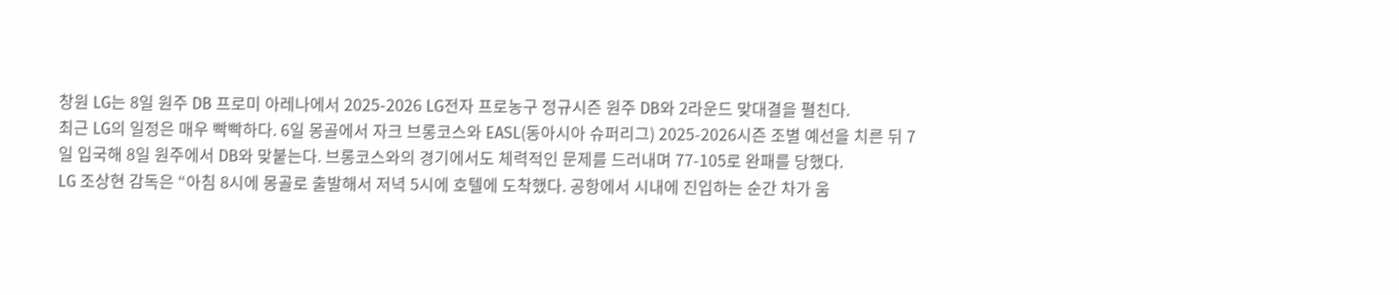창원 LG는 8일 원주 DB 프로미 아레나에서 2025-2026 LG전자 프로농구 정규시즌 원주 DB와 2라운드 맞대결을 펼친다.
최근 LG의 일정은 매우 빡빡하다. 6일 몽골에서 자크 브롱코스와 EASL(동아시아 슈퍼리그) 2025-2026시즌 조별 예선을 치른 뒤 7일 입국해 8일 원주에서 DB와 맞붙는다. 브롱코스와의 경기에서도 체력적인 문제를 드러내며 77-105로 완패를 당했다.
LG 조상현 감독은 “아침 8시에 몽골로 출발해서 저녁 5시에 호텔에 도착했다. 공항에서 시내에 진입하는 순간 차가 움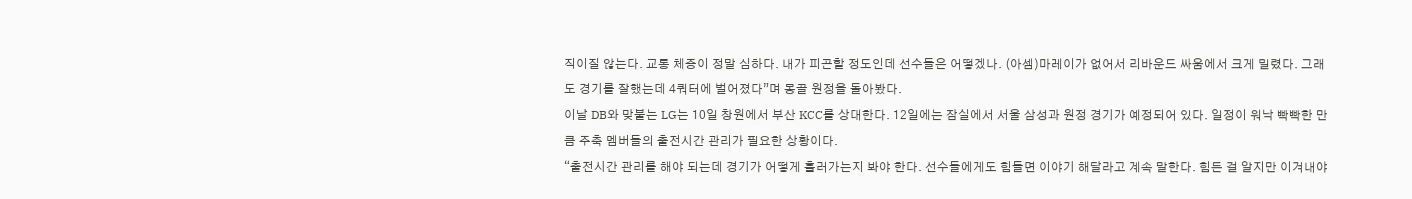직이질 않는다. 교통 체증이 정말 심하다. 내가 피곤할 정도인데 선수들은 어떻겠나. (아셈)마레이가 없어서 리바운드 싸움에서 크게 밀렸다. 그래도 경기를 잘했는데 4쿼터에 벌어졌다”며 몽골 원정을 돌아봤다.
이날 DB와 맞붙는 LG는 10일 창원에서 부산 KCC를 상대한다. 12일에는 잠실에서 서울 삼성과 원정 경기가 예정되어 있다. 일정이 워낙 빡빡한 만큼 주축 멤버들의 출전시간 관리가 필요한 상황이다.
“출전시간 관리를 해야 되는데 경기가 어떻게 흘러가는지 봐야 한다. 선수들에게도 힘들면 이야기 해달라고 계속 말한다. 힘든 걸 알지만 이겨내야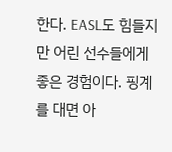한다. EASL도 힘들지만 어린 선수들에게 좋은 경험이다. 핑계를 대면 아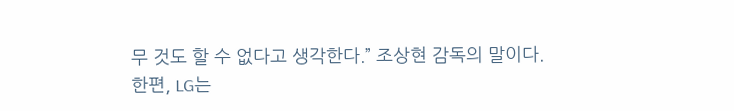무 것도 할 수 없다고 생각한다.” 조상현 감독의 말이다.
한편, LG는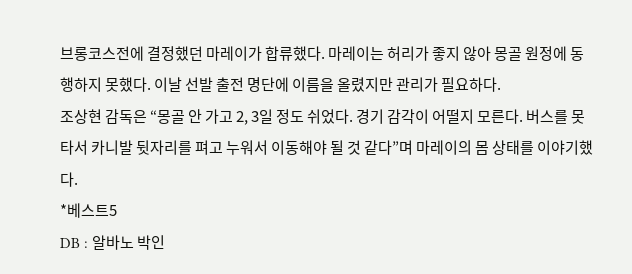브롱코스전에 결정했던 마레이가 합류했다. 마레이는 허리가 좋지 않아 몽골 원정에 동행하지 못했다. 이날 선발 출전 명단에 이름을 올렸지만 관리가 필요하다.
조상현 감독은 “몽골 안 가고 2, 3일 정도 쉬었다. 경기 감각이 어떨지 모른다. 버스를 못 타서 카니발 뒷자리를 펴고 누워서 이동해야 될 것 같다”며 마레이의 몸 상태를 이야기했다.
*베스트5
DB : 알바노 박인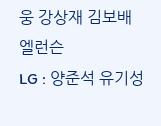웅 강상재 김보배 엘런슨
LG : 양준석 유기성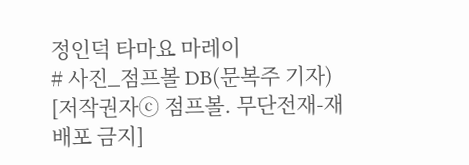정인덕 타마요 마레이
# 사진_점프볼 DB(문복주 기자)
[저작권자ⓒ 점프볼. 무단전재-재배포 금지]